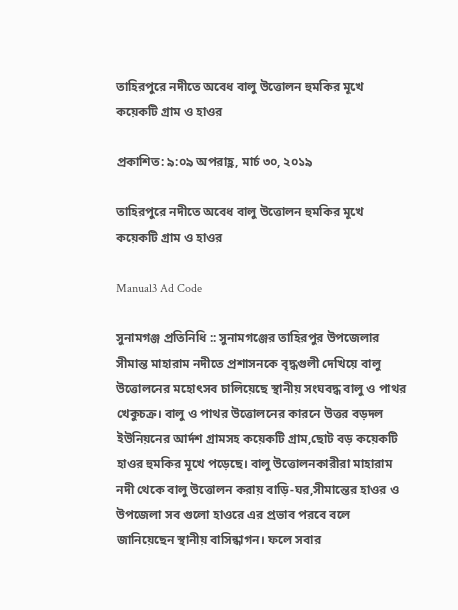তাহিরপুরে নদীতে অবেধ বালু উত্তোলন হুমকির মূখে কয়েকটি গ্রাম ও হাওর

প্রকাশিত: ৯:০৯ অপরাহ্ণ, মার্চ ৩০, ২০১৯

তাহিরপুরে নদীতে অবেধ বালু উত্তোলন হুমকির মূখে কয়েকটি গ্রাম ও হাওর

Manual3 Ad Code

সুনামগঞ্জ প্রতিনিধি :: সুনামগঞ্জের তাহিরপুর উপজেলার সীমান্ত মাহারাম নদীতে প্রশাসনকে বৃদ্ধগুলী দেখিয়ে বালু উত্তোলনের মহোৎসব চালিয়েছে স্থানীয় সংঘবদ্ধ বালু ও পাথর খেকুচক্র। বালু ও পাথর উত্তোলনের কারনে উত্তর বড়দল ইউনিয়নের আর্দশ গ্রামসহ কয়েকটি গ্রাম,ছোট বড় কয়েকটি হাওর হুমকির মূখে পড়েছে। বালু উত্তোলনকারীরা মাহারাম নদী থেকে বালু উত্তোলন করায় বাড়ি-ঘর,সীমান্তের হাওর ও উপজেলা সব গুলো হাওরে এর প্রভাব পরবে বলে জানিয়েছেন স্থানীয় বাসিন্ধাগন। ফলে সবার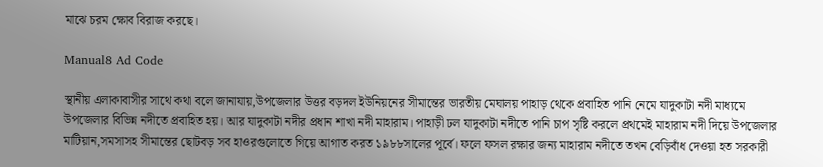মাঝে চরম ক্ষোব বিরাজ করছে।

Manual8 Ad Code

স্থানীয় এলাকাবাসীর সাথে কথা বলে জানাযায়,উপজেলার উত্তর বড়দল ইউনিয়নের সীমান্তের ভারতীয় মেঘালয় পাহাড় থেকে প্রবাহিত পানি নেমে যাদুকাটা নদী মাধ্যমে উপজেলার বিভিন্ন নদীতে প্রবাহিত হয়। আর যাদুকাটা নদীর প্রধান শাখা নদী মাহারাম। পাহাড়ী ঢল যাদুকাটা নদীতে পানি চাপ সৃষ্টি করলে প্রথমেই মাহারাম নদী দিয়ে উপজেলার মাটিয়ান,সমসাসহ সীমান্তের ছোটবড় সব হাওরগুলোতে গিয়ে আগাত করত ১৯৮৮সালের পূর্বে। ফলে ফসল রক্ষার জন্য মাহারাম নদীতে তখন বেড়িবাঁধ দেওয়া হত সরকারী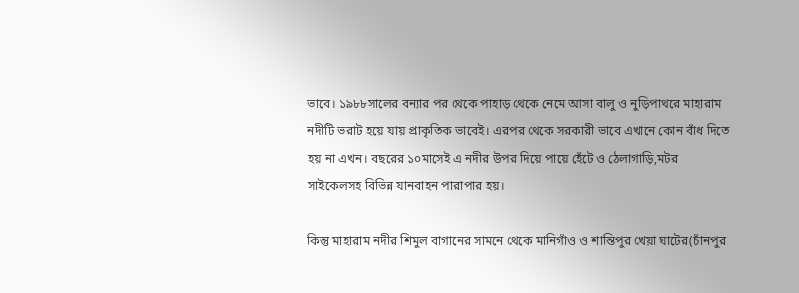ভাবে। ১৯৮৮সালের বন্যার পর থেকে পাহাড় থেকে নেমে আসা বালু ও নুড়িপাথরে মাহারাম নদীটি ভরাট হয়ে যায় প্রাকৃতিক ভাবেই। এরপর থেকে সরকারী ভাবে এখানে কোন বাঁধ দিতে হয় না এখন। বছরের ১০মাসেই এ নদীর উপর দিয়ে পায়ে হেঁটে ও ঠেলাগাড়ি,মটর সাইকেলসহ বিভিন্ন যানবাহন পারাপার হয়।

কিন্তু মাহারাম নদীর শিমুল বাগানের সামনে থেকে মানিগাঁও ও শান্তিপুর খেয়া ঘাটের(চাঁনপুর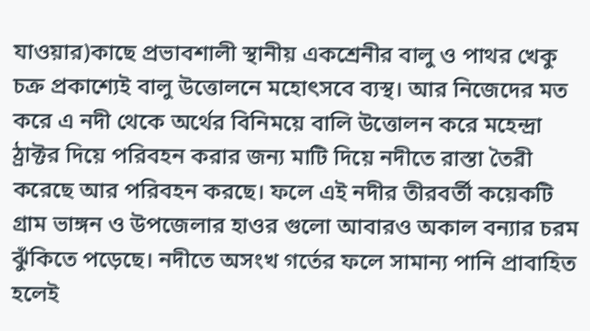যাওয়ার)কাছে প্রভাবশালী স্থানীয় একশ্রেনীর বালু ও পাথর খেকু চক্র প্রকাশ্যেই বালু উত্তোলনে মহোৎসবে ব্যস্থ। আর নিজেদের মত করে এ নদী থেকে অর্থের বিনিময়ে বালি উত্তোলন করে মহেন্দ্রা ঠ্রাক্টর দিয়ে পরিবহন করার জন্য মাটি দিয়ে নদীতে রাস্তা তৈরী করেছে আর পরিবহন করছে। ফলে এই নদীর তীরবর্তী কয়েকটি গ্রাম ভাঙ্গন ও উপজেলার হাওর গুলো আবারও অকাল বন্যার চরম ঝুঁকিতে পড়েছে। নদীতে অসংখ গর্তের ফলে সামান্য পানি প্রাবাহিত হলেই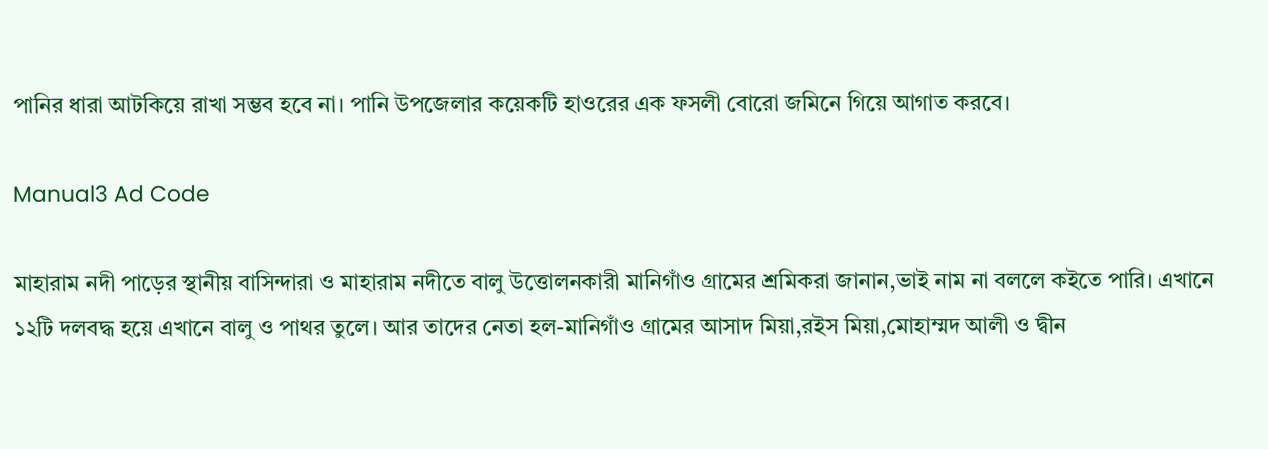পানির ধারা আটকিয়ে রাখা সম্ভব হবে না। পানি উপজেলার কয়েকটি হাওরের এক ফসলী বোরো জমিনে গিয়ে আগাত করবে।

Manual3 Ad Code

মাহারাম নদী পাড়ের স্থানীয় বাসিন্দারা ও মাহারাম নদীতে বালু উত্তোলনকারী মানিগাঁও গ্রামের শ্রমিকরা জানান,ভাই নাম না বললে কইতে পারি। এখানে ১২টি দলবদ্ধ হয়ে এখানে বালু ও পাথর তুলে। আর তাদের নেতা হল-মানিগাঁও গ্রামের আসাদ মিয়া,রইস মিয়া,মোহাম্মদ আলী ও দ্বীন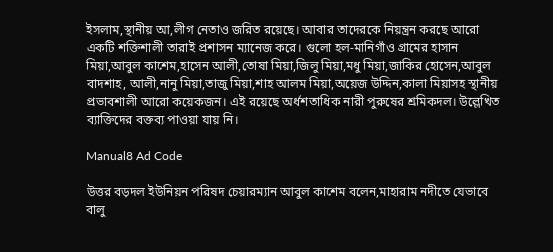ইসলাম,স্থানীয় আ,লীগ নেতাও জরিত রয়েছে। আবার তাদেরকে নিয়ন্ত্রন করছে আরো একটি শক্তিশালী তারাই প্রশাসন ম্যানেজ করে। গুলো হল-মানিগাঁও গ্রামের হাসান মিয়া,আবুল কাশেম,হাসেন আলী,তোষা মিয়া,জিলু মিয়া,মধু মিয়া,জাকির হোসেন,আবুল বাদশাহ, আলী,নানু মিয়া,তাজু মিয়া,শাহ আলম মিয়া,অয়েজ উদ্দিন,কালা মিয়াসহ স্থানীয় প্রভাবশালী আরো কয়েকজন। এই রয়েছে অর্ধশতাধিক নারী পুরুষের শ্রমিকদল। উল্লেখিত ব্যাক্তিদের বক্তব্য পাওয়া যায় নি।

Manual8 Ad Code

উত্তর বড়দল ইউনিয়ন পরিষদ চেয়ারম্যান আবুল কাশেম বলেন,মাহারাম নদীতে যেভাবে বালু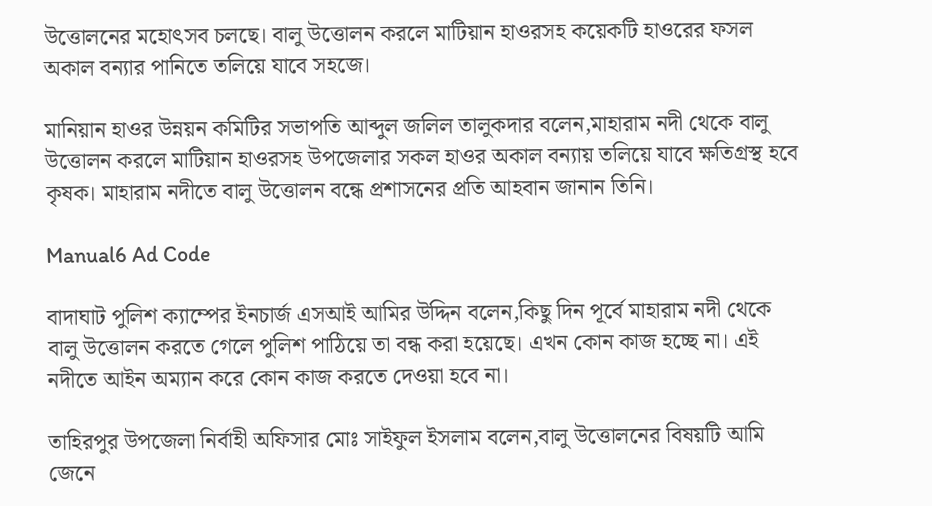উত্তোলনের মহোৎসব চলছে। বালু উত্তোলন করলে মাটিয়ান হাওরসহ কয়েকটি হাওরের ফসল অকাল বন্যার পানিতে তলিয়ে যাবে সহজে।

মানিয়ান হাওর উন্নয়ন কমিটির সভাপতি আব্দুল জলিল তালুকদার বলেন,মাহারাম নদী থেকে বালু উত্তোলন করলে মাটিয়ান হাওরসহ উপজেলার সকল হাওর অকাল বন্যায় তলিয়ে যাবে ক্ষতিগ্রস্থ হবে কৃষক। মাহারাম নদীতে বালু উত্তোলন বন্ধে প্রশাসনের প্রতি আহবান জানান তিনি।

Manual6 Ad Code

বাদাঘাট পুলিশ ক্যাম্পের ইনচার্জ এসআই আমির উদ্দিন বলেন,কিছু দিন পূর্বে মাহারাম নদী থেকে বালু উত্তোলন করতে গেলে পুলিশ পাঠিয়ে তা বন্ধ করা হয়েছে। এখন কোন কাজ হচ্ছে না। এই নদীতে আইন অম্যান করে কোন কাজ করতে দেওয়া হবে না।

তাহিরপুর উপজেলা নির্বাহী অফিসার মোঃ সাইফুল ইসলাম বলেন,বালু উত্তোলনের বিষয়টি আমি জেনে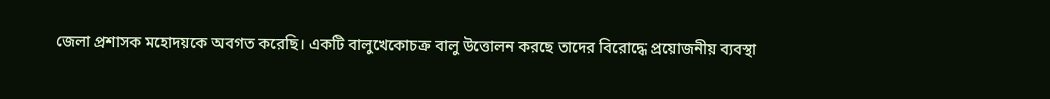জেলা প্রশাসক মহোদয়কে অবগত করেছি। একটি বালুখেকোচক্র বালু উত্তোলন করছে তাদের বিরোদ্ধে প্রয়োজনীয় ব্যবস্থা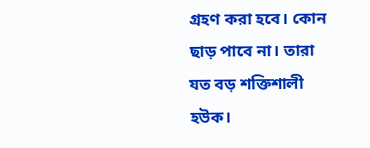গ্রহণ করা হবে। কোন ছাড় পাবে না। তারা যত বড় শক্তিশালী হউক।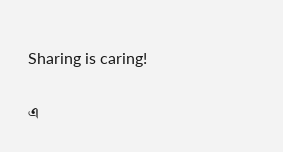Sharing is caring!

এ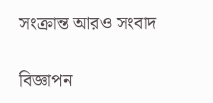সংক্রান্ত আরও সংবাদ

বিজ্ঞাপন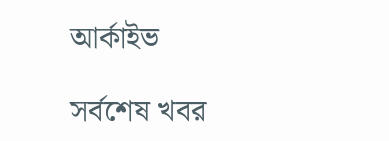আর্কাইভ

সর্বশেষ খবর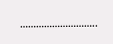………………………..